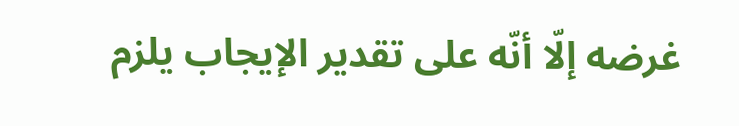غرضه إلّا أنّه على تقدير الإيجاب يلزم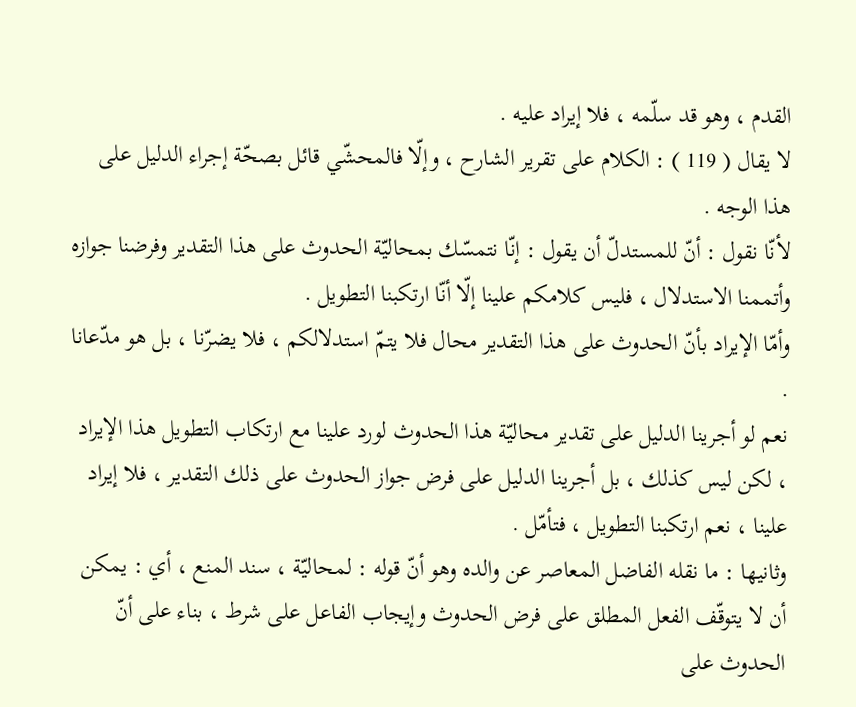القدم ، وهو قد سلّمه ، فلا إيراد عليه .
لا يقال ( 119 ) : الكلام على تقرير الشارح ، وإلّا فالمحشّي قائل بصحّة إجراء الدليل على هذا الوجه .
لأنّا نقول : أنّ للمستدلّ أن يقول : إنّا نتمسّك بمحاليّة الحدوث على هذا التقدير وفرضنا جوازه وأتممنا الاستدلال ، فليس كلامكم علينا إلّا أنّا ارتكبنا التطويل .
وأمّا الإيراد بأنّ الحدوث على هذا التقدير محال فلا يتمّ استدلالكم ، فلا يضرّنا ، بل هو مدّعانا .
نعم لو أجرينا الدليل على تقدير محاليّة هذا الحدوث لورد علينا مع ارتكاب التطويل هذا الإيراد ، لكن ليس كذلك ، بل أجرينا الدليل على فرض جواز الحدوث على ذلك التقدير ، فلا إيراد علينا ، نعم ارتكبنا التطويل ، فتأمّل .
وثانيها : ما نقله الفاضل المعاصر عن والده وهو أنّ قوله : لمحاليّة ، سند المنع ، أي : يمكن أن لا يتوقّف الفعل المطلق على فرض الحدوث وإيجاب الفاعل على شرط ، بناء على أنّ الحدوث على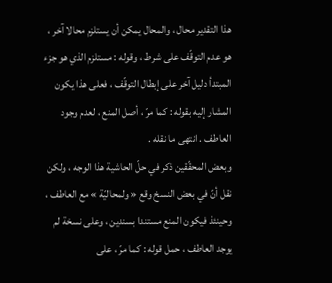هذا التقدير محال ، والمحال يمكن أن يستلزم محالا آخر ، هو عدم التوقّف على شرط ، وقوله : مستلزم الذي هو جزء المبتدأ دليل آخر على إبطال التوقّف ، فعلى هذا يكون المشار إليه بقوله : كما مرّ ، أصل المنع ، لعدم وجود العاطف . انتهى ما نقله .
وبعض المحقّقين ذكر في حلّ الحاشية هذا الوجه ، ولكن نقل أنّ في بعض النسخ وقع « ولمحاليّة » مع العاطف ، وحينئذ فيكون المنع مستندا بسندين ، وعلى نسخة لم يوجد العاطف ، حمل قوله : كما مرّ ، على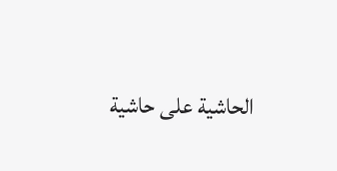الحاشية على حاشية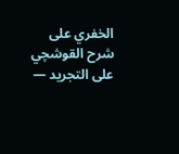الخفري على شرح القوشچي على التجريد —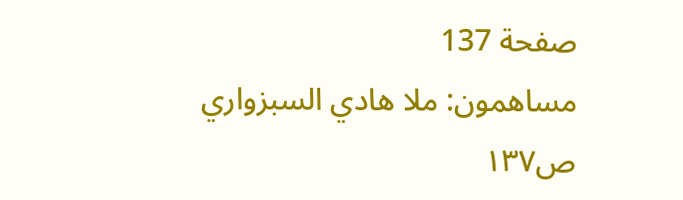صفحة 137
مساهمون: ملا هادي السبزواري
ص١٣٧